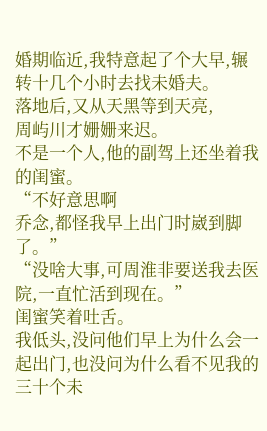婚期临近,我特意起了个大早,辗转十几个小时去找未婚夫。
落地后,又从天黑等到天亮,
周屿川才姗姗来迟。
不是一个人,他的副驾上还坐着我的闺蜜。
“不好意思啊
乔念,都怪我早上出门时崴到脚了。”
“没啥大事,可周淮非要送我去医院,一直忙活到现在。”
闺蜜笑着吐舌。
我低头,没问他们早上为什么会一起出门,也没问为什么看不见我的三十个未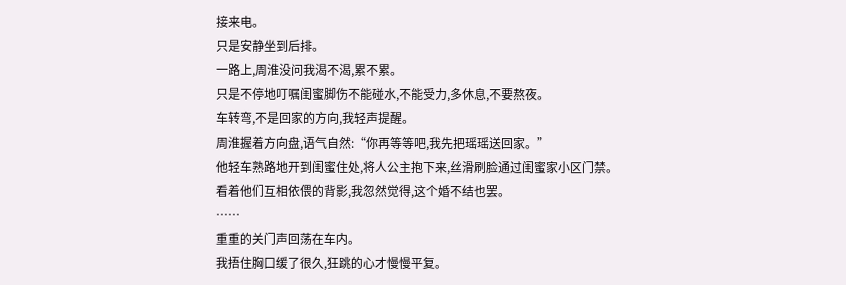接来电。
只是安静坐到后排。
一路上,周淮没问我渴不渴,累不累。
只是不停地叮嘱闺蜜脚伤不能碰水,不能受力,多休息,不要熬夜。
车转弯,不是回家的方向,我轻声提醒。
周淮握着方向盘,语气自然:“你再等等吧,我先把瑶瑶送回家。”
他轻车熟路地开到闺蜜住处,将人公主抱下来,丝滑刷脸通过闺蜜家小区门禁。
看着他们互相依偎的背影,我忽然觉得,这个婚不结也罢。
……
重重的关门声回荡在车内。
我捂住胸口缓了很久,狂跳的心才慢慢平复。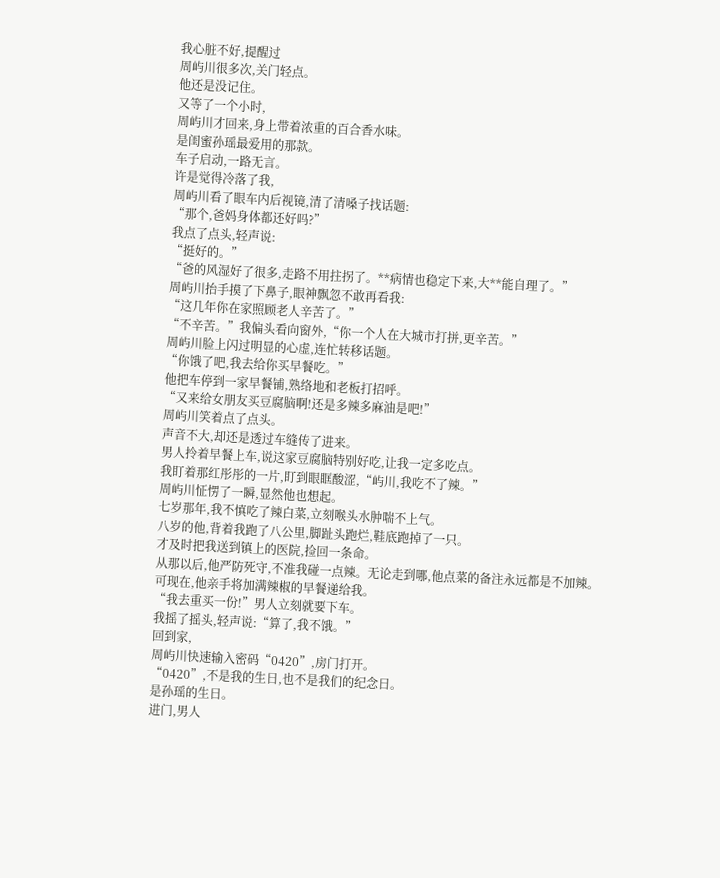我心脏不好,提醒过
周屿川很多次,关门轻点。
他还是没记住。
又等了一个小时,
周屿川才回来,身上带着浓重的百合香水味。
是闺蜜孙瑶最爱用的那款。
车子启动,一路无言。
许是觉得冷落了我,
周屿川看了眼车内后视镜,清了清嗓子找话题:
“那个,爸妈身体都还好吗?”
我点了点头,轻声说:
“挺好的。”
“爸的风湿好了很多,走路不用拄拐了。**病情也稳定下来,大**能自理了。”
周屿川抬手摸了下鼻子,眼神飘忽不敢再看我:
“这几年你在家照顾老人辛苦了。”
“不辛苦。”我偏头看向窗外,“你一个人在大城市打拼,更辛苦。”
周屿川脸上闪过明显的心虚,连忙转移话题。
“你饿了吧,我去给你买早餐吃。”
他把车停到一家早餐铺,熟络地和老板打招呼。
“又来给女朋友买豆腐脑啊!还是多辣多麻油是吧!”
周屿川笑着点了点头。
声音不大,却还是透过车缝传了进来。
男人拎着早餐上车,说这家豆腐脑特别好吃,让我一定多吃点。
我盯着那红彤彤的一片,盯到眼眶酸涩,“屿川,我吃不了辣。”
周屿川怔愣了一瞬,显然他也想起。
七岁那年,我不慎吃了辣白菜,立刻喉头水肿喘不上气。
八岁的他,背着我跑了八公里,脚趾头跑烂,鞋底跑掉了一只。
才及时把我送到镇上的医院,捡回一条命。
从那以后,他严防死守,不准我碰一点辣。无论走到哪,他点菜的备注永远都是不加辣。
可现在,他亲手将加满辣椒的早餐递给我。
“我去重买一份!”男人立刻就要下车。
我摇了摇头,轻声说:“算了,我不饿。”
回到家,
周屿川快速输入密码“0420”,房门打开。
“0420”,不是我的生日,也不是我们的纪念日。
是孙瑶的生日。
进门,男人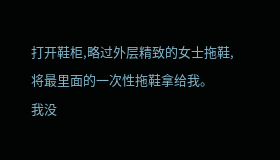打开鞋柜,略过外层精致的女士拖鞋,将最里面的一次性拖鞋拿给我。
我没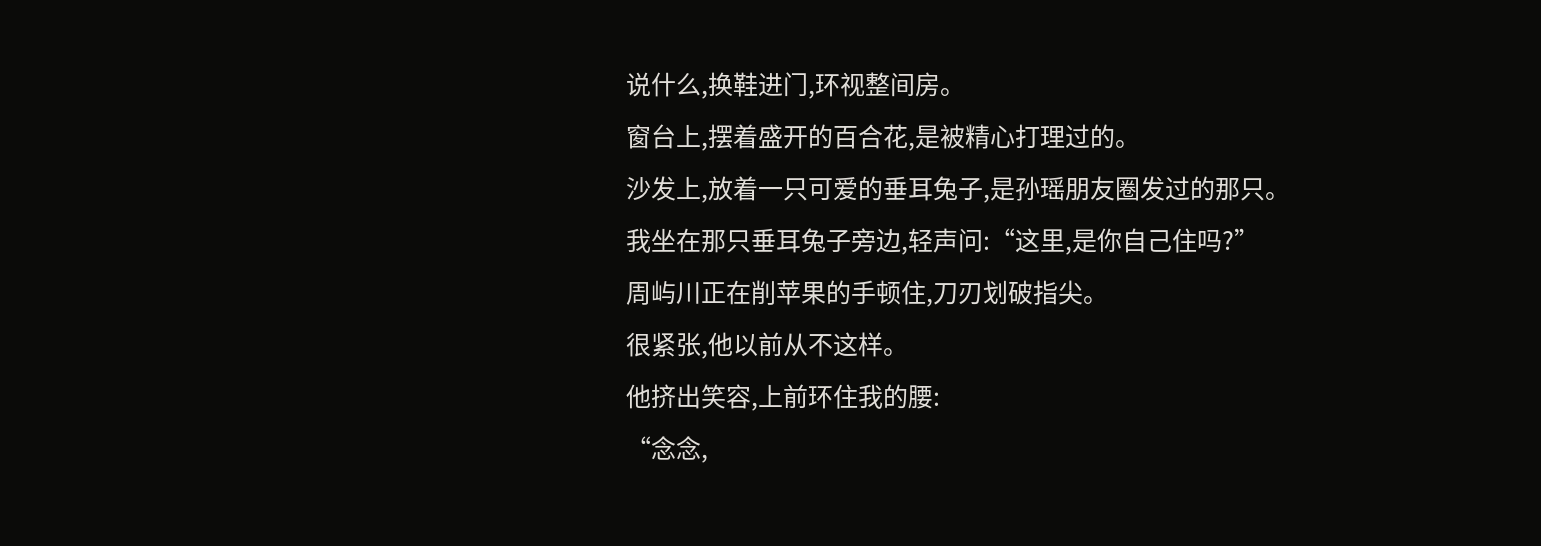说什么,换鞋进门,环视整间房。
窗台上,摆着盛开的百合花,是被精心打理过的。
沙发上,放着一只可爱的垂耳兔子,是孙瑶朋友圈发过的那只。
我坐在那只垂耳兔子旁边,轻声问:“这里,是你自己住吗?”
周屿川正在削苹果的手顿住,刀刃划破指尖。
很紧张,他以前从不这样。
他挤出笑容,上前环住我的腰:
“念念,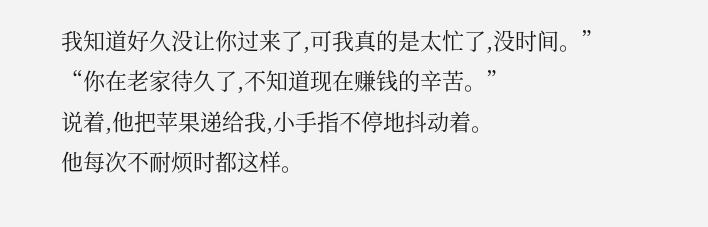我知道好久没让你过来了,可我真的是太忙了,没时间。”
“你在老家待久了,不知道现在赚钱的辛苦。”
说着,他把苹果递给我,小手指不停地抖动着。
他每次不耐烦时都这样。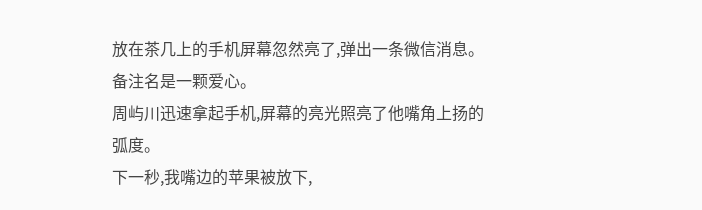放在茶几上的手机屏幕忽然亮了,弹出一条微信消息。
备注名是一颗爱心。
周屿川迅速拿起手机,屏幕的亮光照亮了他嘴角上扬的弧度。
下一秒,我嘴边的苹果被放下,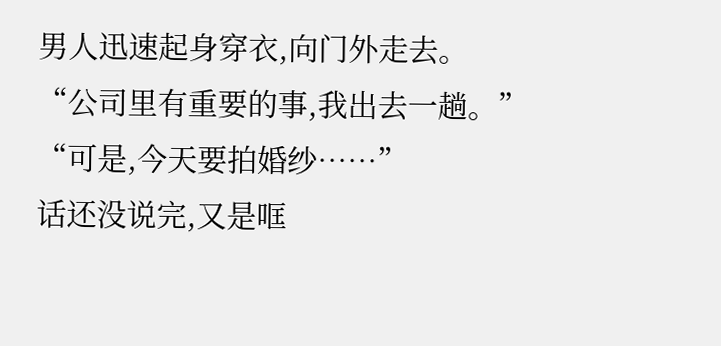男人迅速起身穿衣,向门外走去。
“公司里有重要的事,我出去一趟。”
“可是,今天要拍婚纱……”
话还没说完,又是哐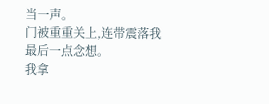当一声。
门被重重关上,连带震落我最后一点念想。
我拿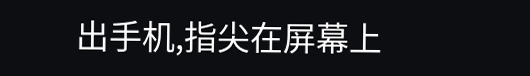出手机,指尖在屏幕上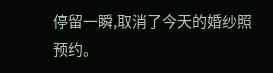停留一瞬,取消了今天的婚纱照预约。